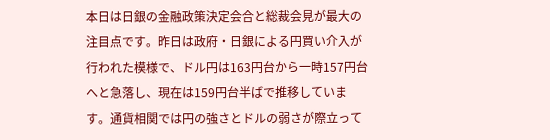本日は日銀の金融政策決定会合と総裁会見が最大の注目点です。昨日は政府・日銀による円買い介入が行われた模様で、ドル円は163円台から一時157円台へと急落し、現在は159円台半ばで推移しています。通貨相関では円の強さとドルの弱さが際立って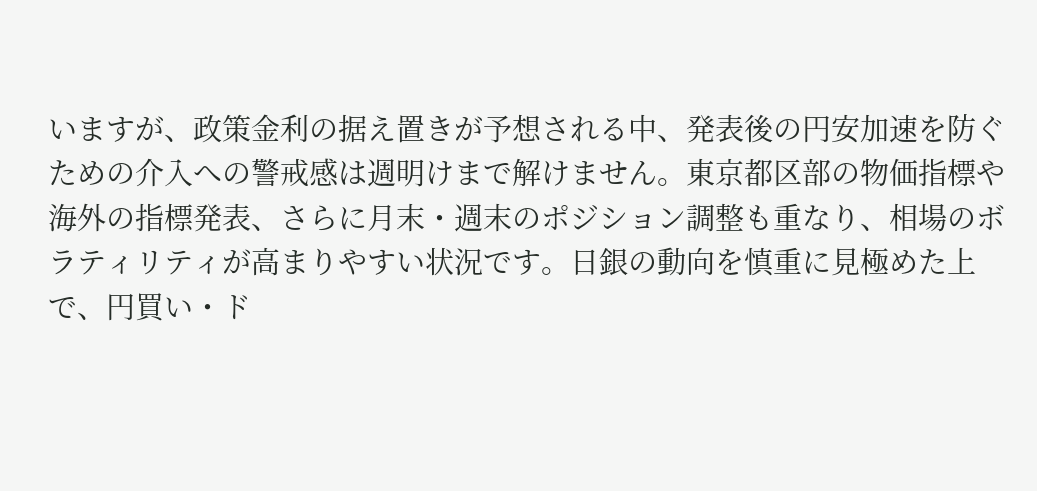いますが、政策金利の据え置きが予想される中、発表後の円安加速を防ぐための介入への警戒感は週明けまで解けません。東京都区部の物価指標や海外の指標発表、さらに月末・週末のポジション調整も重なり、相場のボラティリティが高まりやすい状況です。日銀の動向を慎重に見極めた上で、円買い・ド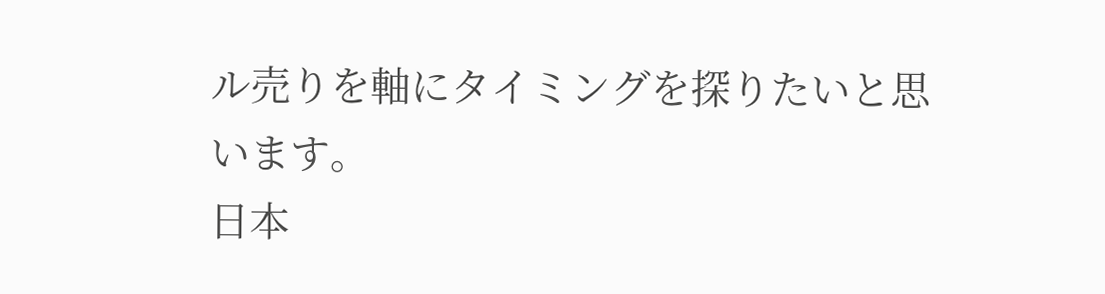ル売りを軸にタイミングを探りたいと思います。
日本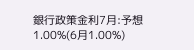銀行政策金利7月:予想1.00%(6月1.00%)